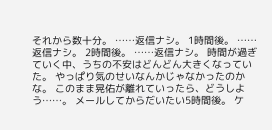それから数十分。 ……返信ナシ。 1時間後。 ……返信ナシ。 2時間後。 ……返信ナシ。 時間が過ぎていく中、うちの不安はどんどん大きくなっていた。 やっぱり気のせいなんかじゃなかったのかな。 このまま晃佑が離れていったら、どうしよう……。 メールしてからだいたい5時間後。 ケ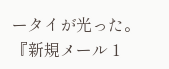ータイが光った。 『新規メール 1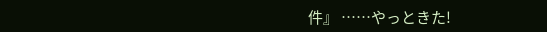件』 ……やっときた!